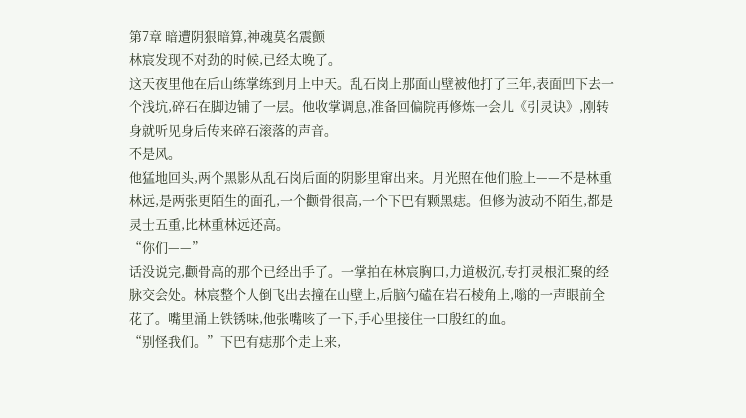第7章 暗遭阴狠暗算,神魂莫名震颤
林宸发现不对劲的时候,已经太晚了。
这天夜里他在后山练掌练到月上中天。乱石岗上那面山壁被他打了三年,表面凹下去一个浅坑,碎石在脚边铺了一层。他收掌调息,准备回偏院再修炼一会儿《引灵诀》,刚转身就听见身后传来碎石滚落的声音。
不是风。
他猛地回头,两个黑影从乱石岗后面的阴影里窜出来。月光照在他们脸上——不是林重林远,是两张更陌生的面孔,一个颧骨很高,一个下巴有颗黑痣。但修为波动不陌生,都是灵士五重,比林重林远还高。
“你们——”
话没说完,颧骨高的那个已经出手了。一掌拍在林宸胸口,力道极沉,专打灵根汇聚的经脉交会处。林宸整个人倒飞出去撞在山壁上,后脑勺磕在岩石棱角上,嗡的一声眼前全花了。嘴里涌上铁锈味,他张嘴咳了一下,手心里接住一口殷红的血。
“别怪我们。”下巴有痣那个走上来,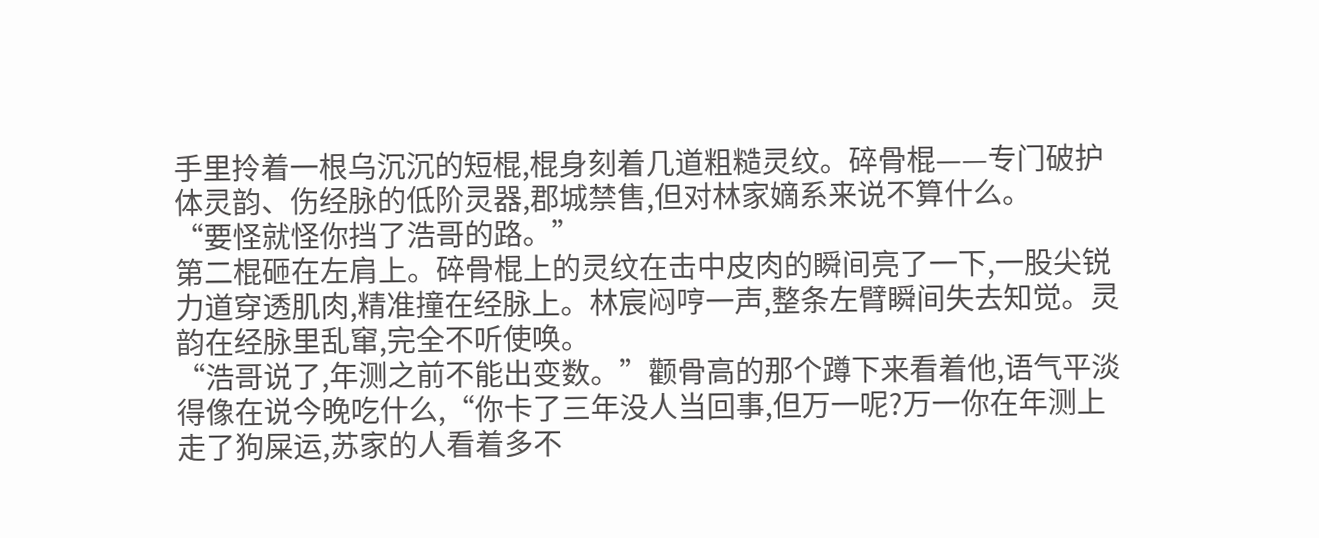手里拎着一根乌沉沉的短棍,棍身刻着几道粗糙灵纹。碎骨棍——专门破护体灵韵、伤经脉的低阶灵器,郡城禁售,但对林家嫡系来说不算什么。
“要怪就怪你挡了浩哥的路。”
第二棍砸在左肩上。碎骨棍上的灵纹在击中皮肉的瞬间亮了一下,一股尖锐力道穿透肌肉,精准撞在经脉上。林宸闷哼一声,整条左臂瞬间失去知觉。灵韵在经脉里乱窜,完全不听使唤。
“浩哥说了,年测之前不能出变数。”颧骨高的那个蹲下来看着他,语气平淡得像在说今晚吃什么,“你卡了三年没人当回事,但万一呢?万一你在年测上走了狗屎运,苏家的人看着多不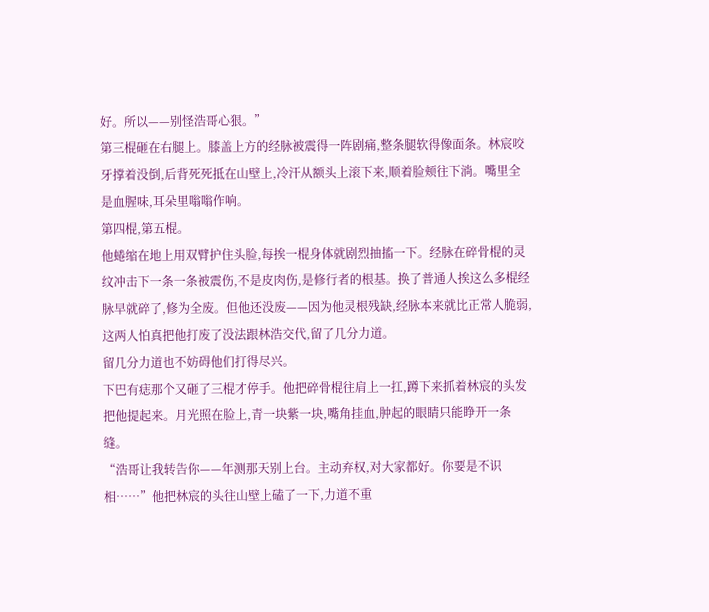好。所以——别怪浩哥心狠。”
第三棍砸在右腿上。膝盖上方的经脉被震得一阵剧痛,整条腿软得像面条。林宸咬牙撑着没倒,后背死死抵在山壁上,冷汗从额头上滚下来,顺着脸颊往下淌。嘴里全是血腥味,耳朵里嗡嗡作响。
第四棍,第五棍。
他蜷缩在地上用双臂护住头脸,每挨一棍身体就剧烈抽搐一下。经脉在碎骨棍的灵纹冲击下一条一条被震伤,不是皮肉伤,是修行者的根基。换了普通人挨这么多棍经脉早就碎了,修为全废。但他还没废——因为他灵根残缺,经脉本来就比正常人脆弱,这两人怕真把他打废了没法跟林浩交代,留了几分力道。
留几分力道也不妨碍他们打得尽兴。
下巴有痣那个又砸了三棍才停手。他把碎骨棍往肩上一扛,蹲下来抓着林宸的头发把他提起来。月光照在脸上,青一块紫一块,嘴角挂血,肿起的眼睛只能睁开一条缝。
“浩哥让我转告你——年测那天别上台。主动弃权,对大家都好。你要是不识相……”他把林宸的头往山壁上磕了一下,力道不重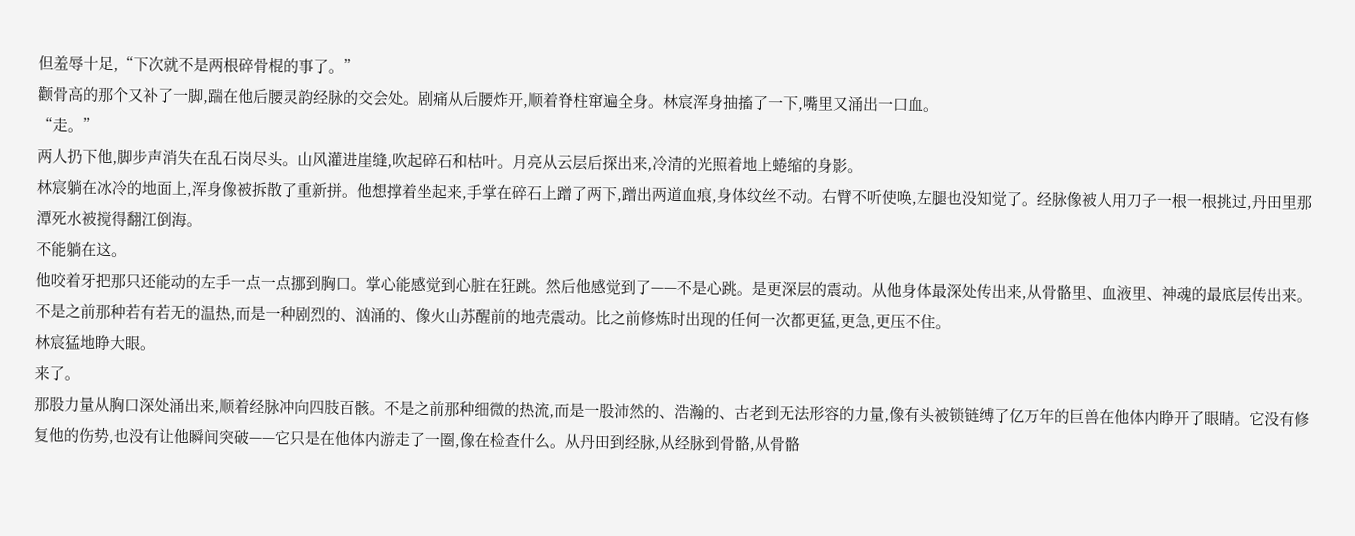但羞辱十足,“下次就不是两根碎骨棍的事了。”
颧骨高的那个又补了一脚,踹在他后腰灵韵经脉的交会处。剧痛从后腰炸开,顺着脊柱窜遍全身。林宸浑身抽搐了一下,嘴里又涌出一口血。
“走。”
两人扔下他,脚步声消失在乱石岗尽头。山风灌进崖缝,吹起碎石和枯叶。月亮从云层后探出来,冷清的光照着地上蜷缩的身影。
林宸躺在冰冷的地面上,浑身像被拆散了重新拼。他想撑着坐起来,手掌在碎石上蹭了两下,蹭出两道血痕,身体纹丝不动。右臂不听使唤,左腿也没知觉了。经脉像被人用刀子一根一根挑过,丹田里那潭死水被搅得翻江倒海。
不能躺在这。
他咬着牙把那只还能动的左手一点一点挪到胸口。掌心能感觉到心脏在狂跳。然后他感觉到了——不是心跳。是更深层的震动。从他身体最深处传出来,从骨骼里、血液里、神魂的最底层传出来。不是之前那种若有若无的温热,而是一种剧烈的、汹涌的、像火山苏醒前的地壳震动。比之前修炼时出现的任何一次都更猛,更急,更压不住。
林宸猛地睁大眼。
来了。
那股力量从胸口深处涌出来,顺着经脉冲向四肢百骸。不是之前那种细微的热流,而是一股沛然的、浩瀚的、古老到无法形容的力量,像有头被锁链缚了亿万年的巨兽在他体内睁开了眼睛。它没有修复他的伤势,也没有让他瞬间突破——它只是在他体内游走了一圈,像在检查什么。从丹田到经脉,从经脉到骨骼,从骨骼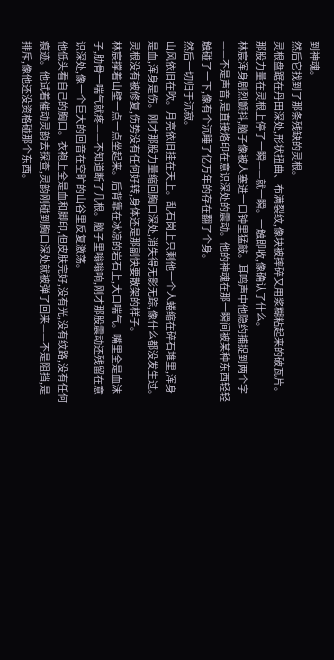到神魂。
然后它找到了那条残缺的灵根。
灵根盘踞在丹田深处,形状扭曲、布满裂纹,像块被摔碎又用浆糊粘起来的破瓦片。那股力量在灵根上停了一瞬——就一瞬。一触即收,像确认了什么。
林宸浑身剧烈颤抖,脑子像被人塞进一口钟里猛敲。耳鸣声中他隐约捕捉到两个字——不是声音,是直接烙印在意识深处的震动。他的神魂在那一瞬间被某种东西轻轻触碰了一下,像有个沉睡了亿万年的存在翻了个身。
然后一切归于沉寂。
山风依旧在吹。月亮依旧挂在天上。乱石岗上只剩他一个人蜷缩在碎石堆里,浑身是血,浑身是伤。刚才那股力量缩回胸口深处,消失得无影无踪,像什么都没发生过。灵根没有被修复,伤势没有任何好转,身体还是那副快要散架的样子。
林宸撑着山壁一点一点坐起来。后背靠在冰凉的岩石上,大口喘气。嘴里全是血沫子,肋骨一喘气就疼——不知道断了几根。脑子里嗡嗡响,刚才那股震动还残留在意识深处,像一个巨大的回音在空旷的山谷里反复激荡。
他低头看自己的胸口。衣袍上全是血和脚印,但皮肤完好,没有光,没有纹路,没有任何痕迹。他试着催动灵韵去探查,灵韵刚碰到胸口深处就被弹了回来——不是阻挡,是排斥,像他还没资格碰那个东西。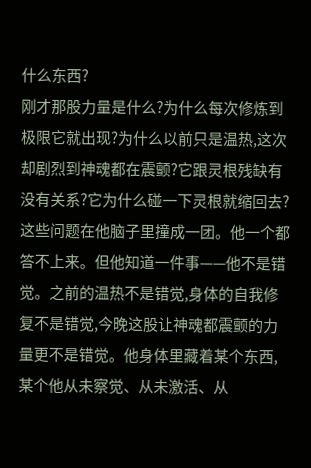什么东西?
刚才那股力量是什么?为什么每次修炼到极限它就出现?为什么以前只是温热,这次却剧烈到神魂都在震颤?它跟灵根残缺有没有关系?它为什么碰一下灵根就缩回去?
这些问题在他脑子里撞成一团。他一个都答不上来。但他知道一件事——他不是错觉。之前的温热不是错觉,身体的自我修复不是错觉,今晚这股让神魂都震颤的力量更不是错觉。他身体里藏着某个东西,某个他从未察觉、从未激活、从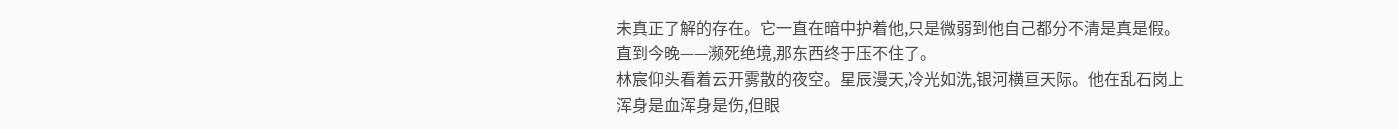未真正了解的存在。它一直在暗中护着他,只是微弱到他自己都分不清是真是假。直到今晚——濒死绝境,那东西终于压不住了。
林宸仰头看着云开雾散的夜空。星辰漫天,冷光如洗,银河横亘天际。他在乱石岗上浑身是血浑身是伤,但眼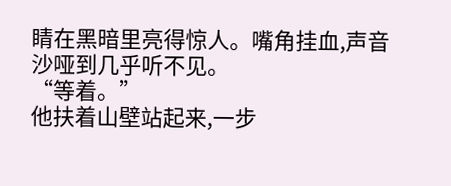睛在黑暗里亮得惊人。嘴角挂血,声音沙哑到几乎听不见。
“等着。”
他扶着山壁站起来,一步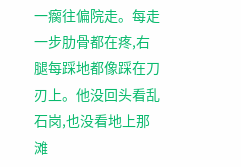一瘸往偏院走。每走一步肋骨都在疼,右腿每踩地都像踩在刀刃上。他没回头看乱石岗,也没看地上那滩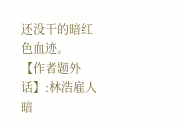还没干的暗红色血迹。
【作者题外话】:林浩雇人暗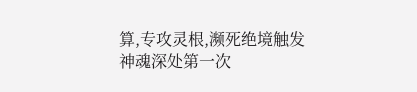算,专攻灵根,濒死绝境触发神魂深处第一次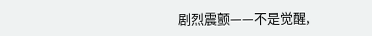剧烈震颤——不是觉醒,